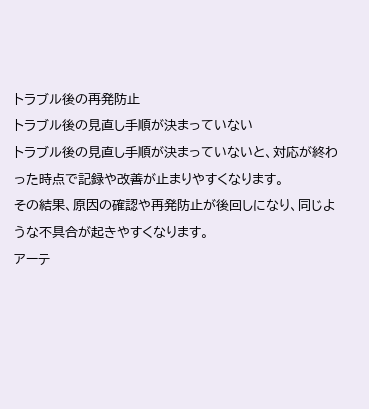トラブル後の再発防止
トラブル後の見直し手順が決まっていない
トラブル後の見直し手順が決まっていないと、対応が終わった時点で記録や改善が止まりやすくなります。
その結果、原因の確認や再発防止が後回しになり、同じような不具合が起きやすくなります。
アーテ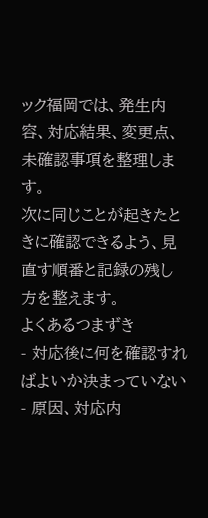ック福岡では、発生内容、対応結果、変更点、未確認事項を整理します。
次に同じことが起きたときに確認できるよう、見直す順番と記録の残し方を整えます。
よくあるつまずき
- 対応後に何を確認すればよいか決まっていない
- 原因、対応内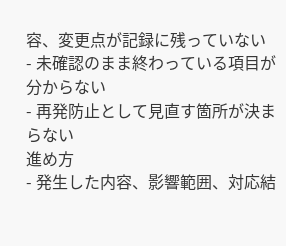容、変更点が記録に残っていない
- 未確認のまま終わっている項目が分からない
- 再発防止として見直す箇所が決まらない
進め方
- 発生した内容、影響範囲、対応結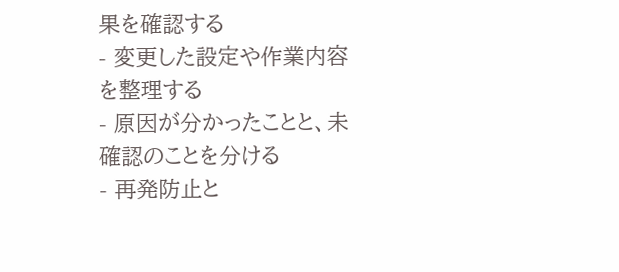果を確認する
- 変更した設定や作業内容を整理する
- 原因が分かったことと、未確認のことを分ける
- 再発防止と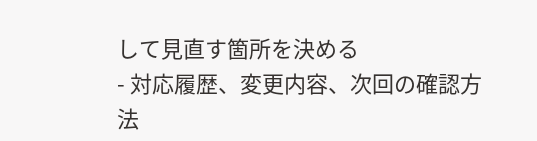して見直す箇所を決める
- 対応履歴、変更内容、次回の確認方法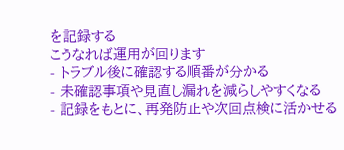を記録する
こうなれば運用が回ります
- トラブル後に確認する順番が分かる
- 未確認事項や見直し漏れを減らしやすくなる
- 記録をもとに、再発防止や次回点検に活かせる